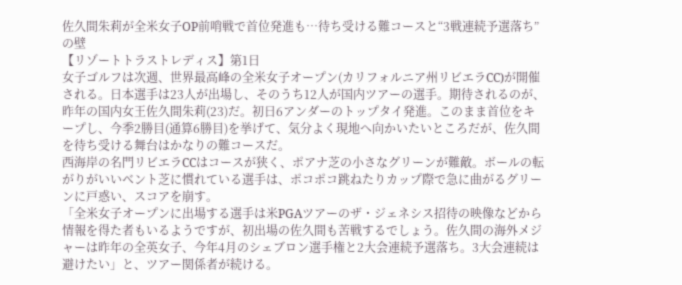佐久間朱莉が全米女子OP前哨戦で首位発進も…待ち受ける難コースと“3戦連続予選落ち”の壁
【リゾートトラストレディス】第1日
女子ゴルフは次週、世界最高峰の全米女子オープン(カリフォルニア州リビエラCC)が開催される。日本選手は23人が出場し、そのうち12人が国内ツアーの選手。期待されるのが、昨年の国内女王佐久間朱莉(23)だ。初日6アンダーのトップタイ発進。このまま首位をキープし、今季2勝目(通算6勝目)を挙げて、気分よく現地へ向かいたいところだが、佐久間を待ち受ける舞台はかなりの難コースだ。
西海岸の名門リビエラCCはコースが狭く、ポアナ芝の小さなグリーンが難敵。ボールの転がりがいいベント芝に慣れている選手は、ポコポコ跳ねたりカップ際で急に曲がるグリーンに戸惑い、スコアを崩す。
「全米女子オープンに出場する選手は米PGAツアーのザ・ジェネシス招待の映像などから情報を得た者もいるようですが、初出場の佐久間も苦戦するでしょう。佐久間の海外メジャーは昨年の全英女子、今年4月のシェブロン選手権と2大会連続予選落ち。3大会連続は避けたい」と、ツアー関係者が続ける。